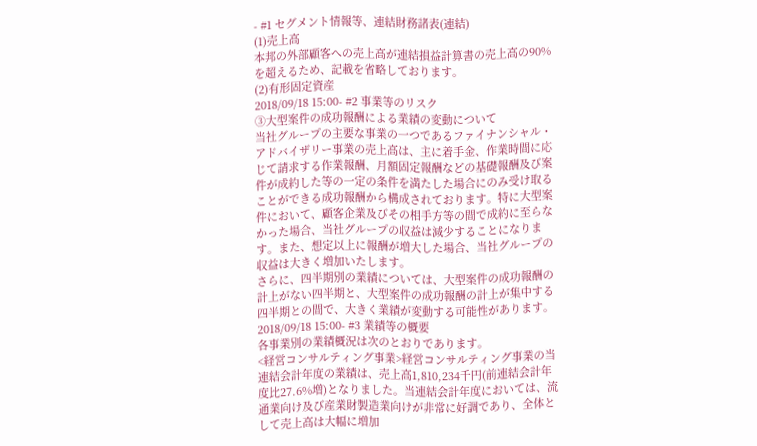- #1 セグメント情報等、連結財務諸表(連結)
(1)売上高
本邦の外部顧客への売上高が連結損益計算書の売上高の90%を超えるため、記載を省略しております。
(2)有形固定資産
2018/09/18 15:00- #2 事業等のリスク
③大型案件の成功報酬による業績の変動について
当社グループの主要な事業の一つであるファイナンシャル・アドバイザリー事業の売上高は、主に着手金、作業時間に応じて請求する作業報酬、月額固定報酬などの基礎報酬及び案件が成約した等の一定の条件を満たした場合にのみ受け取ることができる成功報酬から構成されております。特に大型案件において、顧客企業及びその相手方等の間で成約に至らなかった場合、当社グループの収益は減少することになります。また、想定以上に報酬が増大した場合、当社グループの収益は大きく増加いたします。
さらに、四半期別の業績については、大型案件の成功報酬の計上がない四半期と、大型案件の成功報酬の計上が集中する四半期との間で、大きく業績が変動する可能性があります。
2018/09/18 15:00- #3 業績等の概要
各事業別の業績概況は次のとおりであります。
<経営コンサルティング事業>経営コンサルティング事業の当連結会計年度の業績は、売上高1,810,234千円(前連結会計年度比27.6%増)となりました。当連結会計年度においては、流通業向け及び産業財製造業向けが非常に好調であり、全体として売上高は大幅に増加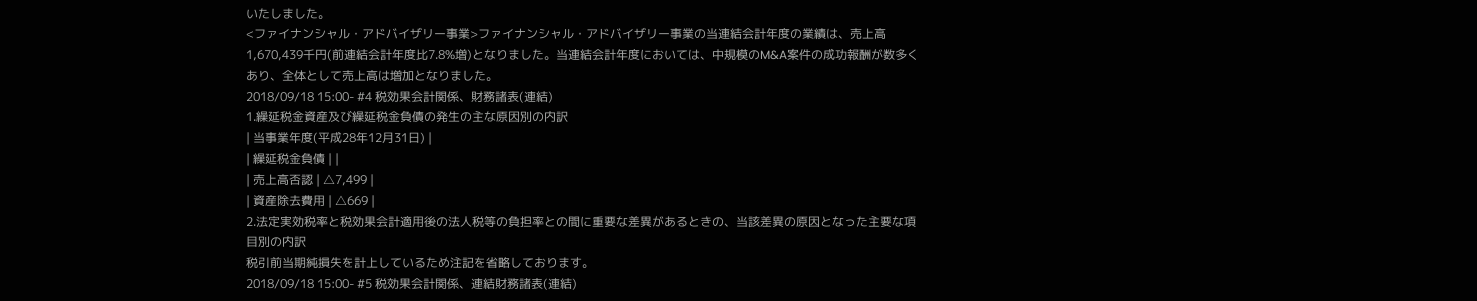いたしました。
<ファイナンシャル・アドバイザリー事業>ファイナンシャル・アドバイザリー事業の当連結会計年度の業績は、売上高1,670,439千円(前連結会計年度比7.8%増)となりました。当連結会計年度においては、中規模のM&A案件の成功報酬が数多くあり、全体として売上高は増加となりました。
2018/09/18 15:00- #4 税効果会計関係、財務諸表(連結)
1.繰延税金資産及び繰延税金負債の発生の主な原因別の内訳
| 当事業年度(平成28年12月31日) |
| 繰延税金負債 | |
| 売上高否認 | △7,499 |
| 資産除去費用 | △669 |
2.法定実効税率と税効果会計適用後の法人税等の負担率との間に重要な差異があるときの、当該差異の原因となった主要な項目別の内訳
税引前当期純損失を計上しているため注記を省略しております。
2018/09/18 15:00- #5 税効果会計関係、連結財務諸表(連結)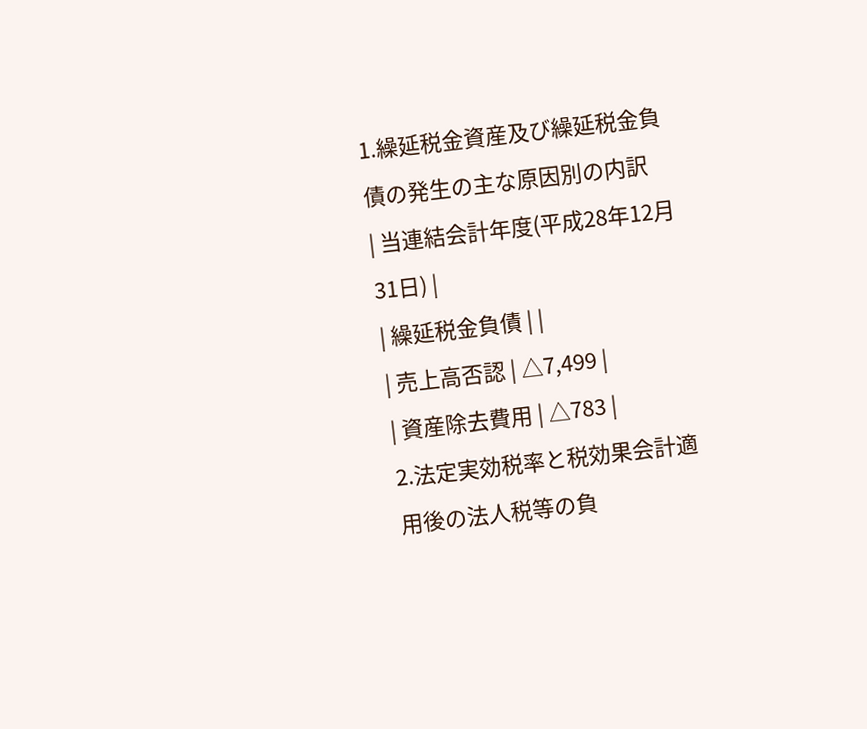1.繰延税金資産及び繰延税金負債の発生の主な原因別の内訳
| 当連結会計年度(平成28年12月31日) |
| 繰延税金負債 | |
| 売上高否認 | △7,499 |
| 資産除去費用 | △783 |
2.法定実効税率と税効果会計適用後の法人税等の負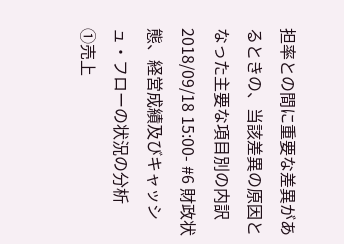担率との間に重要な差異があるときの、当該差異の原因となった主要な項目別の内訳
2018/09/18 15:00- #6 財政状態、経営成績及びキャッシュ・フローの状況の分析
①売上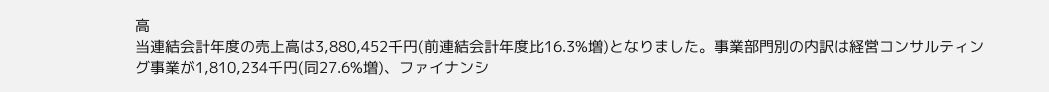高
当連結会計年度の売上高は3,880,452千円(前連結会計年度比16.3%増)となりました。事業部門別の内訳は経営コンサルティング事業が1,810,234千円(同27.6%増)、ファイナンシ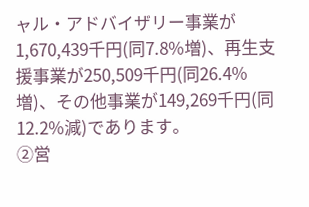ャル・アドバイザリー事業が1,670,439千円(同7.8%増)、再生支援事業が250,509千円(同26.4%増)、その他事業が149,269千円(同12.2%減)であります。
②営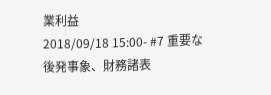業利益
2018/09/18 15:00- #7 重要な後発事象、財務諸表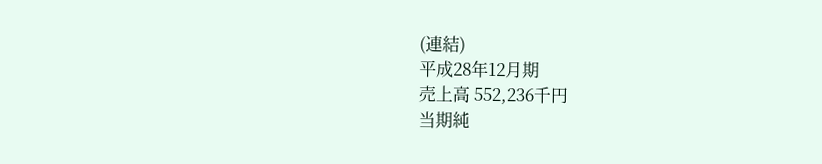(連結)
平成28年12月期
売上高 552,236千円
当期純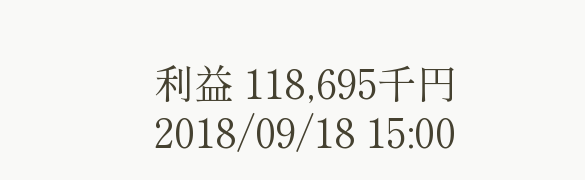利益 118,695千円
2018/09/18 15:00